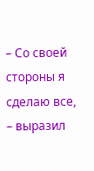– Со своей стороны я сделаю все, – выразил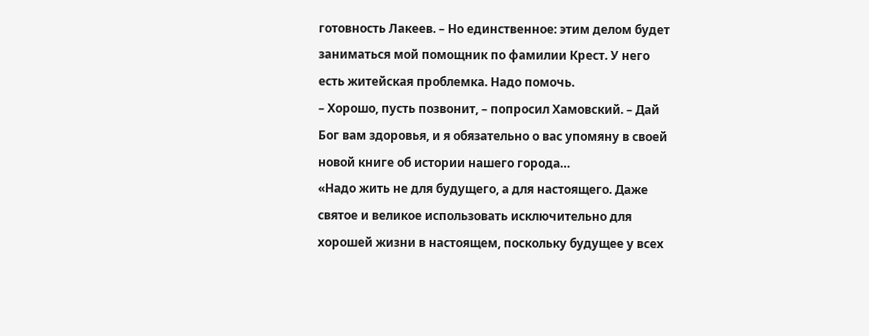готовность Лакеев. – Но единственное: этим делом будет заниматься мой помощник по фамилии Крест. У него есть житейская проблемка. Надо помочь.
– Хорошо, пусть позвонит, – попросил Хамовский. – Дай Бог вам здоровья, и я обязательно о вас упомяну в своей новой книге об истории нашего города…
«Надо жить не для будущего, а для настоящего. Даже святое и великое использовать исключительно для хорошей жизни в настоящем, поскольку будущее у всех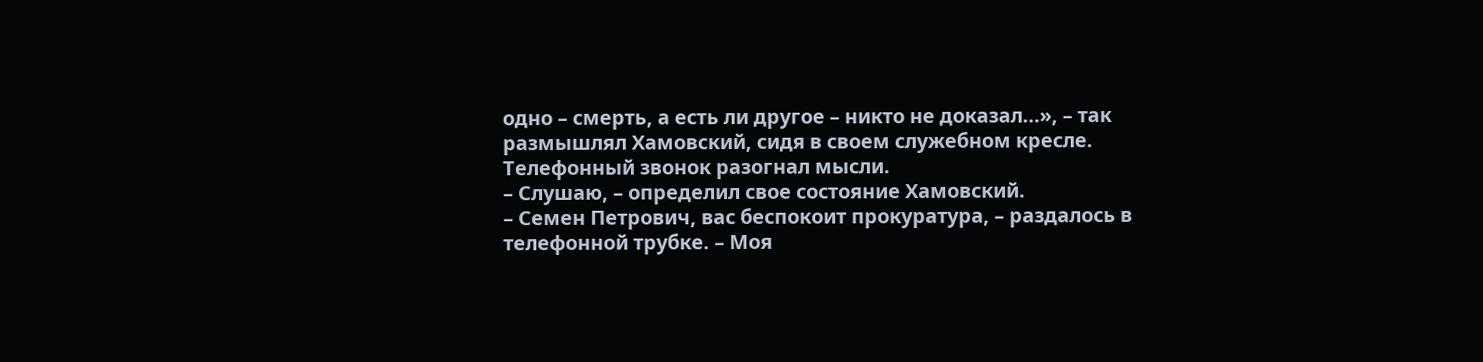одно – смерть, а есть ли другое – никто не доказал…», – так размышлял Хамовский, сидя в своем служебном кресле.
Телефонный звонок разогнал мысли.
– Слушаю, – определил свое состояние Хамовский.
– Семен Петрович, вас беспокоит прокуратура, – раздалось в телефонной трубке. – Моя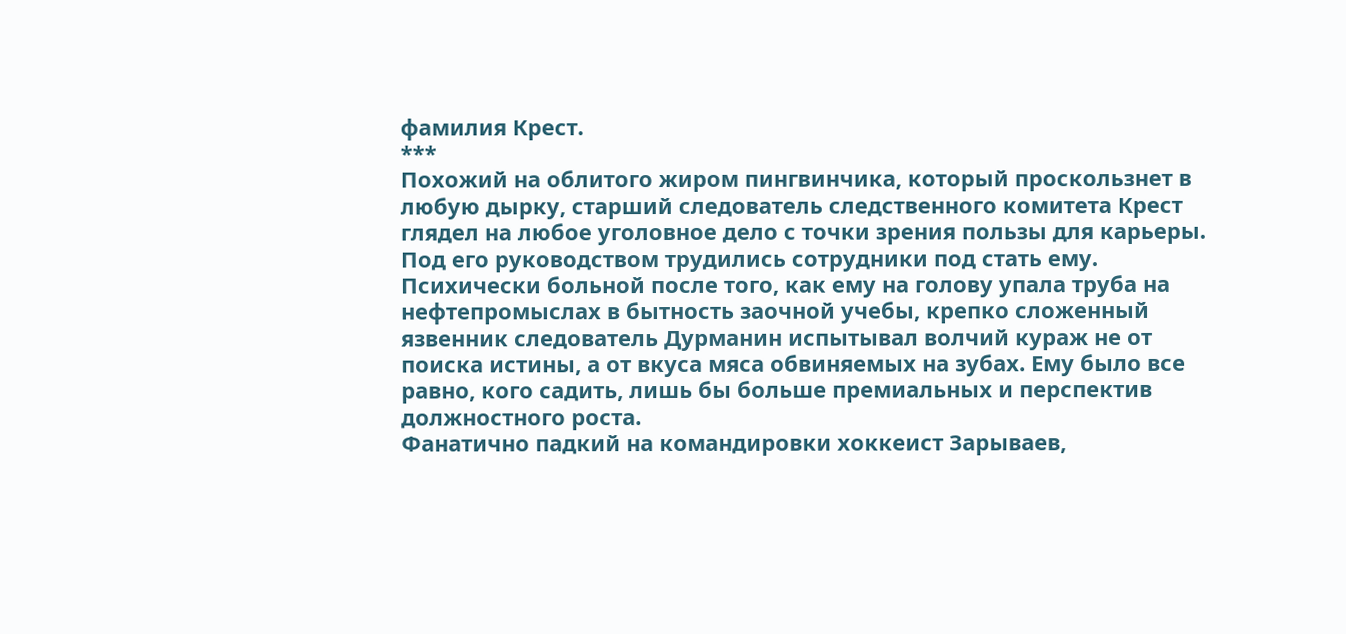фамилия Крест.
***
Похожий на облитого жиром пингвинчика, который проскользнет в любую дырку, старший следователь следственного комитета Крест глядел на любое уголовное дело с точки зрения пользы для карьеры. Под его руководством трудились сотрудники под стать ему.
Психически больной после того, как ему на голову упала труба на нефтепромыслах в бытность заочной учебы, крепко сложенный язвенник следователь Дурманин испытывал волчий кураж не от поиска истины, а от вкуса мяса обвиняемых на зубах. Ему было все равно, кого садить, лишь бы больше премиальных и перспектив должностного роста.
Фанатично падкий на командировки хоккеист Зарываев,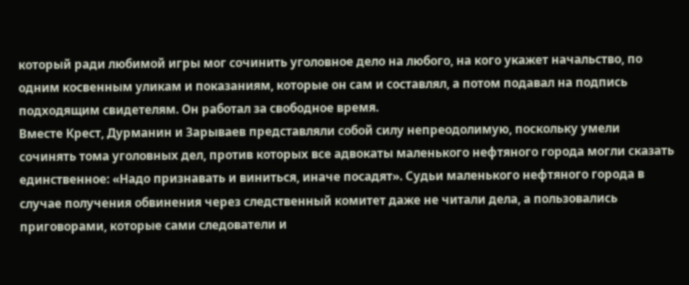который ради любимой игры мог сочинить уголовное дело на любого, на кого укажет начальство, по одним косвенным уликам и показаниям, которые он сам и составлял, а потом подавал на подпись подходящим свидетелям. Он работал за свободное время.
Вместе Крест, Дурманин и Зарываев представляли собой силу непреодолимую, поскольку умели сочинять тома уголовных дел, против которых все адвокаты маленького нефтяного города могли сказать единственное: «Надо признавать и виниться, иначе посадят». Судьи маленького нефтяного города в случае получения обвинения через следственный комитет даже не читали дела, а пользовались приговорами, которые сами следователи и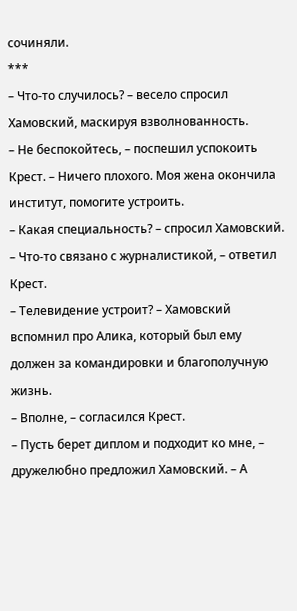сочиняли.
***
– Что-то случилось? – весело спросил Хамовский, маскируя взволнованность.
– Не беспокойтесь, – поспешил успокоить Крест. – Ничего плохого. Моя жена окончила институт, помогите устроить.
– Какая специальность? – спросил Хамовский.
– Что-то связано с журналистикой, – ответил Крест.
– Телевидение устроит? – Хамовский вспомнил про Алика, который был ему должен за командировки и благополучную жизнь.
– Вполне, – согласился Крест.
– Пусть берет диплом и подходит ко мне, – дружелюбно предложил Хамовский. – А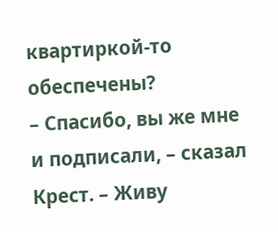квартиркой-то обеспечены?
– Спасибо, вы же мне и подписали, – сказал Крест. – Живу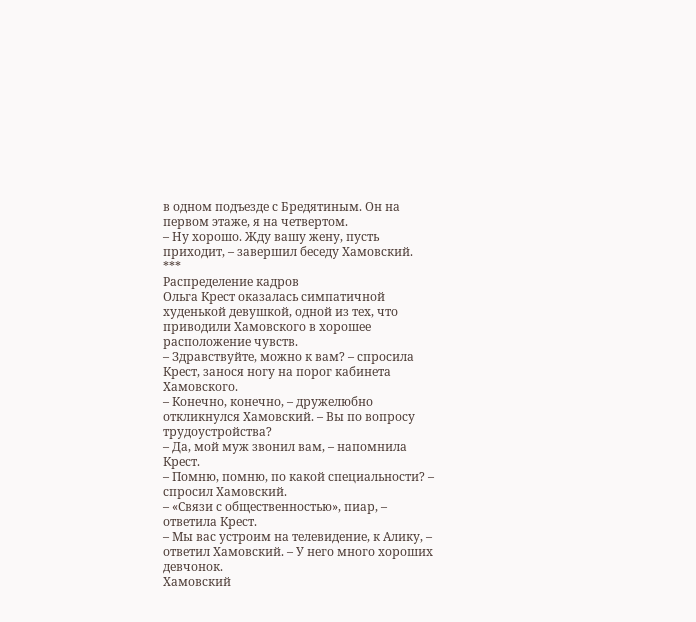в одном подъезде с Бредятиным. Он на первом этаже, я на четвертом.
– Ну хорошо. Жду вашу жену, пусть приходит, – завершил беседу Хамовский.
***
Распределение кадров
Ольга Крест оказалась симпатичной худенькой девушкой, одной из тех, что приводили Хамовского в хорошее расположение чувств.
– Здравствуйте, можно к вам? – спросила Крест, занося ногу на порог кабинета Хамовского.
– Конечно, конечно, – дружелюбно откликнулся Хамовский. – Вы по вопросу трудоустройства?
– Да, мой муж звонил вам, – напомнила Крест.
– Помню, помню, по какой специальности? – спросил Хамовский.
– «Связи с общественностью», пиар, – ответила Крест.
– Мы вас устроим на телевидение, к Алику, – ответил Хамовский. – У него много хороших девчонок.
Хамовский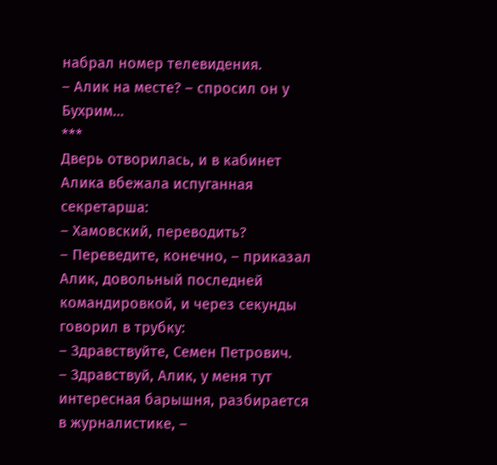набрал номер телевидения.
– Алик на месте? – спросил он у Бухрим…
***
Дверь отворилась, и в кабинет Алика вбежала испуганная секретарша:
– Хамовский, переводить?
– Переведите, конечно, – приказал Алик, довольный последней командировкой, и через секунды говорил в трубку:
– Здравствуйте, Семен Петрович.
– Здравствуй, Алик, у меня тут интересная барышня, разбирается в журналистике, –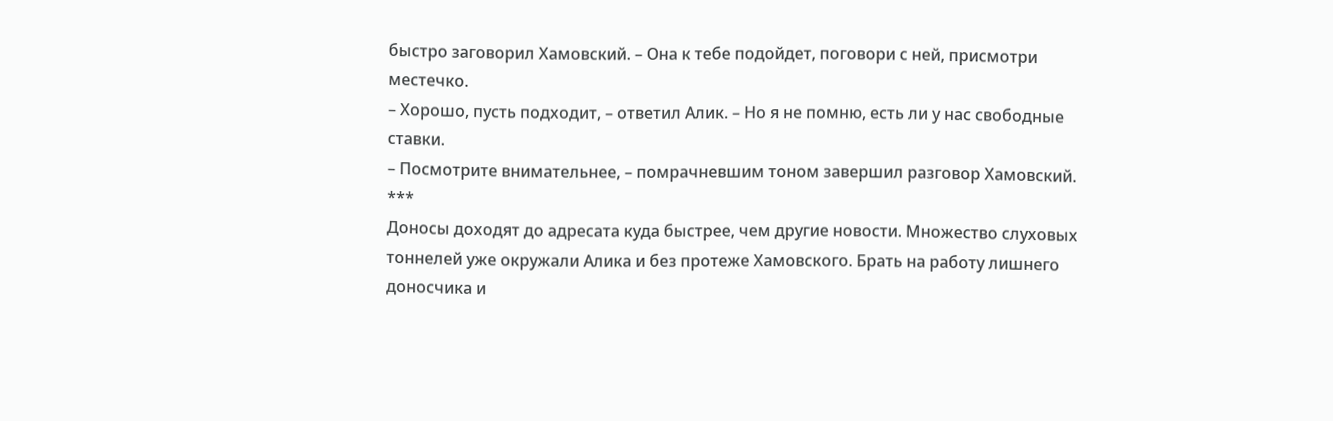быстро заговорил Хамовский. – Она к тебе подойдет, поговори с ней, присмотри местечко.
– Хорошо, пусть подходит, – ответил Алик. – Но я не помню, есть ли у нас свободные ставки.
– Посмотрите внимательнее, – помрачневшим тоном завершил разговор Хамовский.
***
Доносы доходят до адресата куда быстрее, чем другие новости. Множество слуховых тоннелей уже окружали Алика и без протеже Хамовского. Брать на работу лишнего доносчика и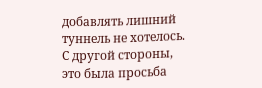добавлять лишний туннель не хотелось. С другой стороны, это была просьба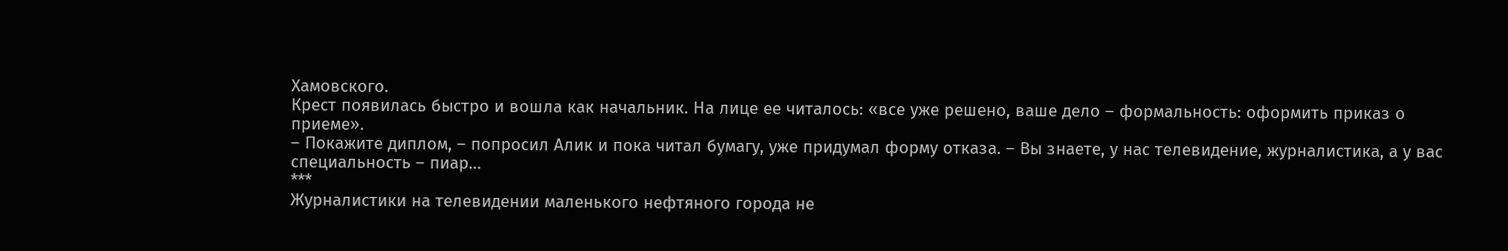Хамовского.
Крест появилась быстро и вошла как начальник. На лице ее читалось: «все уже решено, ваше дело – формальность: оформить приказ о приеме».
– Покажите диплом, – попросил Алик и пока читал бумагу, уже придумал форму отказа. – Вы знаете, у нас телевидение, журналистика, а у вас специальность – пиар…
***
Журналистики на телевидении маленького нефтяного города не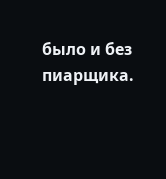было и без пиарщика.